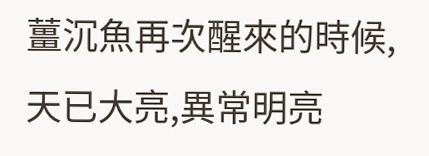薑沉魚再次醒來的時候,天已大亮,異常明亮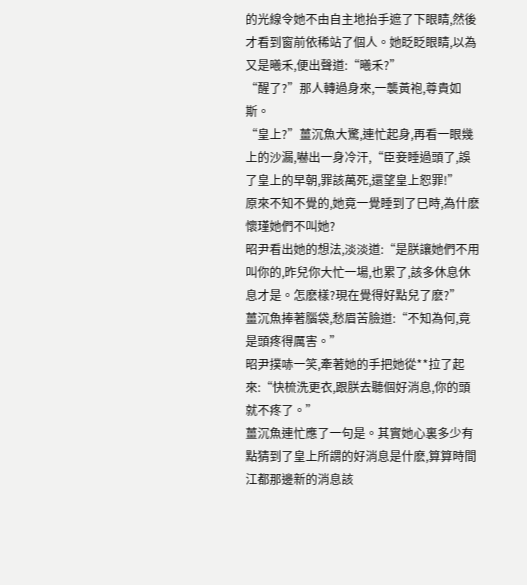的光線令她不由自主地抬手遮了下眼睛,然後才看到窗前依稀站了個人。她眨眨眼睛,以為又是曦禾,便出聲道:“曦禾?”
“醒了?”那人轉過身來,一襲黃袍,尊貴如斯。
“皇上?”薑沉魚大驚,連忙起身,再看一眼幾上的沙漏,嚇出一身冷汗,“臣妾睡過頭了,誤了皇上的早朝,罪該萬死,還望皇上恕罪!”
原來不知不覺的,她竟一覺睡到了巳時,為什麽懷瑾她們不叫她?
昭尹看出她的想法,淡淡道:“是朕讓她們不用叫你的,昨兒你大忙一場,也累了,該多休息休息才是。怎麽樣?現在覺得好點兒了麽?”
薑沉魚捧著腦袋,愁眉苦臉道:“不知為何,竟是頭疼得厲害。”
昭尹撲哧一笑,牽著她的手把她從**拉了起來:“快梳洗更衣,跟朕去聽個好消息,你的頭就不疼了。”
薑沉魚連忙應了一句是。其實她心裏多少有點猜到了皇上所謂的好消息是什麽,算算時間江都那邊新的消息該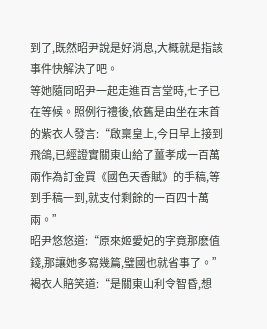到了,既然昭尹說是好消息,大概就是指該事件快解決了吧。
等她隨同昭尹一起走進百言堂時,七子已在等候。照例行禮後,依舊是由坐在末首的紫衣人發言:“啟稟皇上,今日早上接到飛鴿,已經證實關東山給了薑孝成一百萬兩作為訂金買《國色天香賦》的手稿,等到手稿一到,就支付剩餘的一百四十萬兩。”
昭尹悠悠道:“原來姬愛妃的字竟那麽值錢,那讓她多寫幾篇,璧國也就省事了。”
褐衣人賠笑道:“是關東山利令智昏,想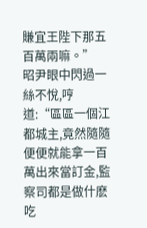賺宜王陛下那五百萬兩嘛。”
昭尹眼中閃過一絲不悅,哼道:“區區一個江都城主,竟然隨隨便便就能拿一百萬出來當訂金,監察司都是做什麽吃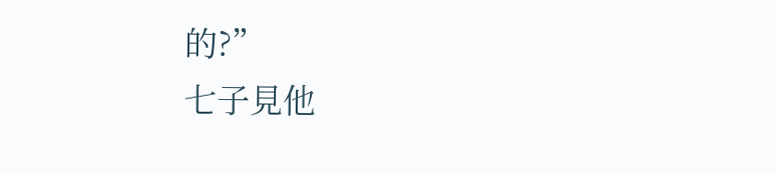的?”
七子見他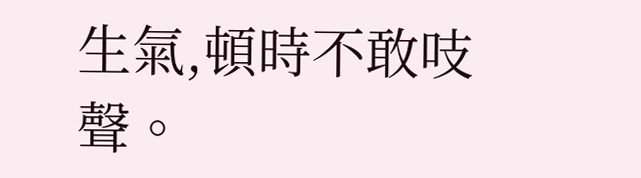生氣,頓時不敢吱聲。